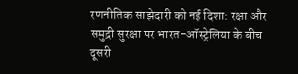रणनीतिक साझेदारी को नई दिशा: रक्षा और समुद्री सुरक्षा पर भारत-ऑस्ट्रेलिया के बीच दूसरी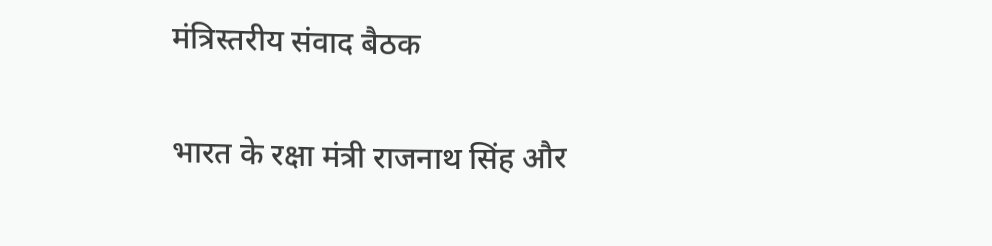मंत्रिस्तरीय संवाद बैठक

भारत के रक्षा मंत्री राजनाथ सिंह और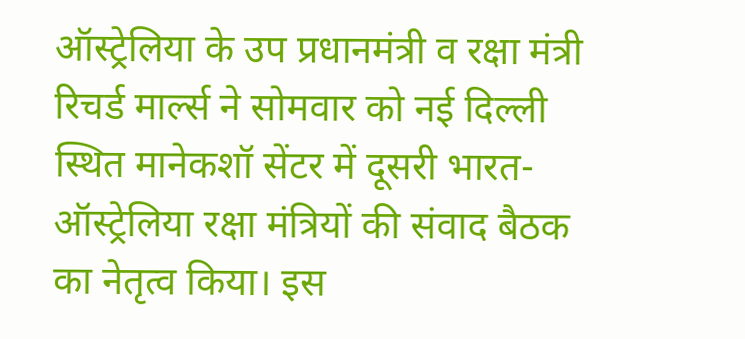ऑस्ट्रेलिया के उप प्रधानमंत्री व रक्षा मंत्री रिचर्ड मार्ल्स ने सोमवार को नई दिल्ली स्थित मानेकशॉ सेंटर में दूसरी भारत-ऑस्ट्रेलिया रक्षा मंत्रियों की संवाद बैठक का नेतृत्व किया। इस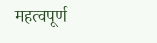महत्वपूर्ण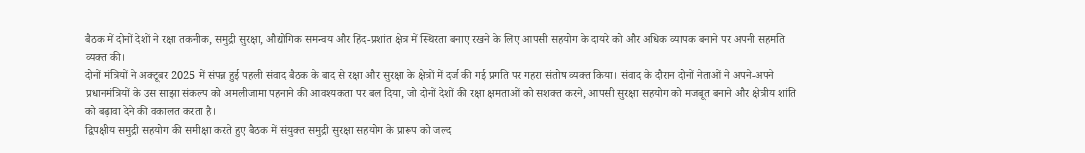बैठक में दोनों देशों ने रक्षा तकनीक, समुद्री सुरक्षा, औद्योगिक समन्वय और हिंद-प्रशांत क्षेत्र में स्थिरता बनाए रखने के लिए आपसी सहयोग के दायरे को और अधिक व्यापक बनाने पर अपनी सहमति व्यक्त की।
दोनों मंत्रियों ने अक्टूबर 2025 में संपन्न हुई पहली संवाद बैठक के बाद से रक्षा और सुरक्षा के क्षेत्रों में दर्ज की गई प्रगति पर गहरा संतोष व्यक्त किया। संवाद के दौरान दोनों नेताओं ने अपने-अपने प्रधानमंत्रियों के उस साझा संकल्प को अमलीजामा पहनाने की आवश्यकता पर बल दिया, जो दोनों देशों की रक्षा क्षमताओं को सशक्त करने, आपसी सुरक्षा सहयोग को मजबूत बनाने और क्षेत्रीय शांति को बढ़ावा देने की वकालत करता है।
द्विपक्षीय समुद्री सहयोग की समीक्षा करते हुए बैठक में संयुक्त समुद्री सुरक्षा सहयोग के प्रारूप को जल्द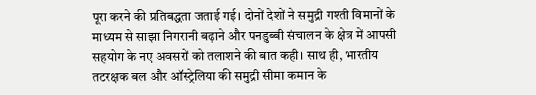पूरा करने की प्रतिबद्धता जताई गई। दोनों देशों ने समुद्री गश्ती विमानों के माध्यम से साझा निगरानी बढ़ाने और पनडुब्बी संचालन के क्षेत्र में आपसी सहयोग के नए अवसरों को तलाशने की बात कही। साथ ही, भारतीय तटरक्षक बल और ऑस्ट्रेलिया की समुद्री सीमा कमान के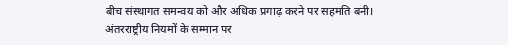बीच संस्थागत समन्वय को और अधिक प्रगाढ़ करने पर सहमति बनी।
अंतरराष्ट्रीय नियमों के सम्मान पर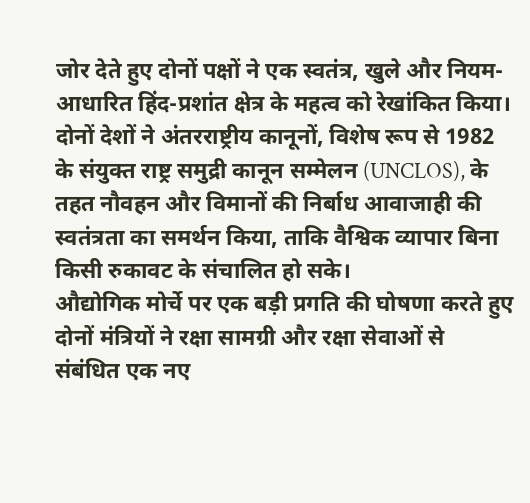जोर देते हुए दोनों पक्षों ने एक स्वतंत्र, खुले और नियम-आधारित हिंद-प्रशांत क्षेत्र के महत्व को रेखांकित किया। दोनों देशों ने अंतरराष्ट्रीय कानूनों, विशेष रूप से 1982 के संयुक्त राष्ट्र समुद्री कानून सम्मेलन (UNCLOS), के तहत नौवहन और विमानों की निर्बाध आवाजाही की स्वतंत्रता का समर्थन किया, ताकि वैश्विक व्यापार बिना किसी रुकावट के संचालित हो सके।
औद्योगिक मोर्चे पर एक बड़ी प्रगति की घोषणा करते हुए दोनों मंत्रियों ने रक्षा सामग्री और रक्षा सेवाओं से संबंधित एक नए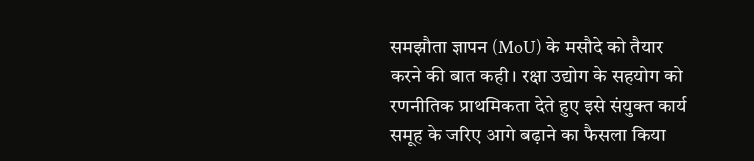समझौता ज्ञापन (MoU) के मसौदे को तैयार करने की बात कही। रक्षा उद्योग के सहयोग को रणनीतिक प्राथमिकता देते हुए इसे संयुक्त कार्य समूह के जरिए आगे बढ़ाने का फैसला किया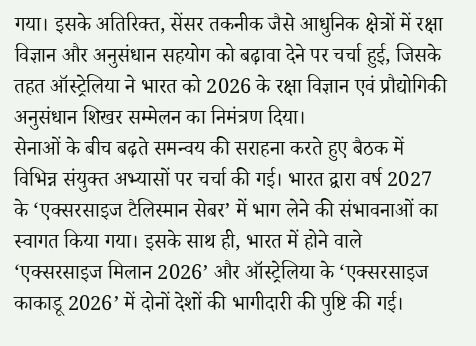गया। इसके अतिरिक्त, सेंसर तकनीक जैसे आधुनिक क्षेत्रों में रक्षा विज्ञान और अनुसंधान सहयोग को बढ़ावा देने पर चर्चा हुई, जिसके तहत ऑस्ट्रेलिया ने भारत को 2026 के रक्षा विज्ञान एवं प्रौद्योगिकी अनुसंधान शिखर सम्मेलन का निमंत्रण दिया।
सेनाओं के बीच बढ़ते समन्वय की सराहना करते हुए बैठक में विभिन्न संयुक्त अभ्यासों पर चर्चा की गई। भारत द्वारा वर्ष 2027 के ‘एक्सरसाइज टैलिस्मान सेबर’ में भाग लेने की संभावनाओं का स्वागत किया गया। इसके साथ ही, भारत में होने वाले ‘एक्सरसाइज मिलान 2026’ और ऑस्ट्रेलिया के ‘एक्सरसाइज काकाडू 2026’ में दोनों देशों की भागीदारी की पुष्टि की गई।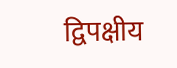द्विपक्षीय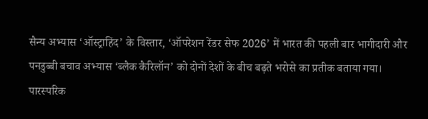सैन्य अभ्यास ‘ऑस्ट्राहिंद’ के विस्तार, ‘ऑपरेशन रेंडर सेफ 2026’ में भारत की पहली बार भागीदारी और पनडुब्बी बचाव अभ्यास ‘ब्लैक कैरिलॉन’ को दोनों देशों के बीच बढ़ते भरोसे का प्रतीक बताया गया।
पारस्परिक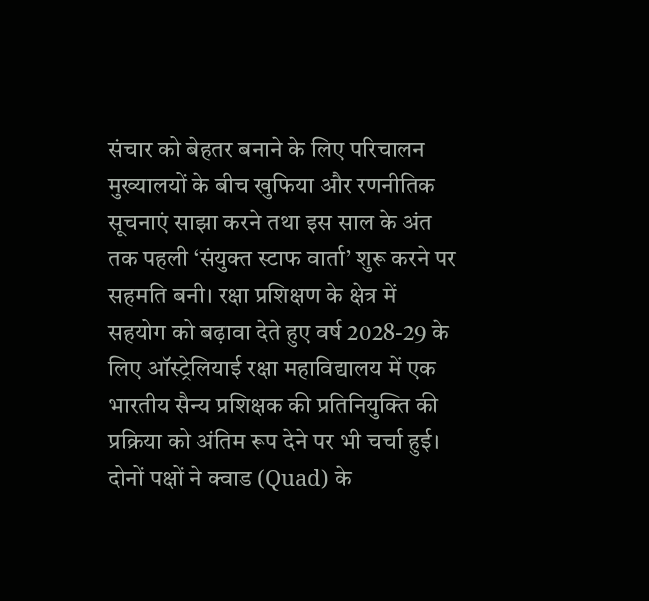संचार को बेहतर बनाने के लिए परिचालन मुख्यालयों के बीच खुफिया और रणनीतिक सूचनाएं साझा करने तथा इस साल के अंत तक पहली ‘संयुक्त स्टाफ वार्ता’ शुरू करने पर सहमति बनी। रक्षा प्रशिक्षण के क्षेत्र में सहयोग को बढ़ावा देते हुए वर्ष 2028-29 के लिए ऑस्ट्रेलियाई रक्षा महाविद्यालय में एक भारतीय सैन्य प्रशिक्षक की प्रतिनियुक्ति की प्रक्रिया को अंतिम रूप देने पर भी चर्चा हुई। दोनों पक्षों ने क्वाड (Quad) के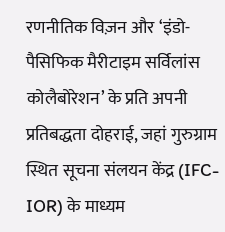रणनीतिक विज़न और ‘इंडो-पैसिफिक मैरीटाइम सर्विलांस कोलैबोरेशन’ के प्रति अपनी प्रतिबद्धता दोहराई, जहां गुरुग्राम स्थित सूचना संलयन केंद्र (IFC-IOR) के माध्यम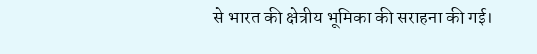से भारत की क्षेत्रीय भूमिका की सराहना की गई।